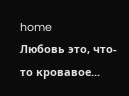home
Любовь это, что-то кровавое...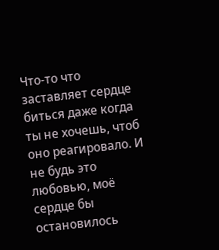Что-то что заставляет сердце биться даже когда ты не хочешь, чтоб оно реагировало. И не будь это любовью, моё сердце бы остановилось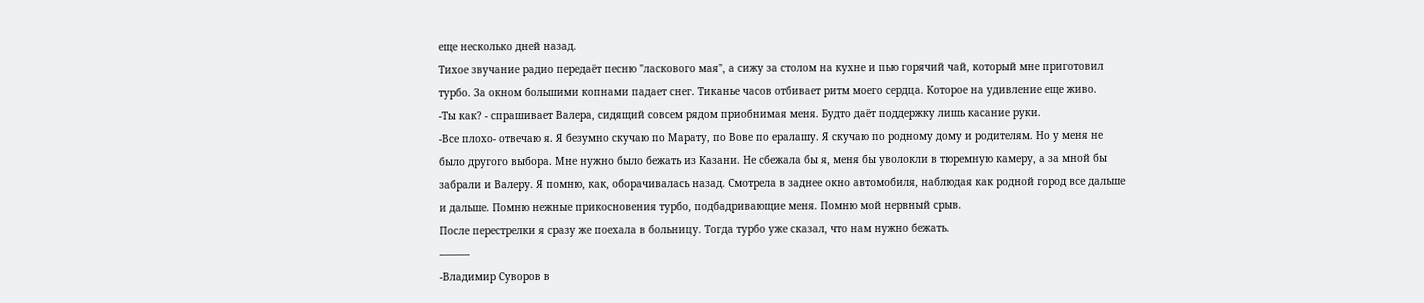еще несколько дней назад.
Тихое звучание радио передаёт песню "ласкового мая", а сижу за столом на кухне и пью горячий чай, который мне приготовил турбо. За окном большими копнами падает снег. Тиканье часов отбивает ритм моего сердца. Которое на удивление еще живо.
-Ты как? - спрашивает Валера, сидящий совсем рядом приобнимая меня. Будто даёт поддержку лишь касание руки.
-Все плохо- отвечаю я. Я безумно скучаю по Марату, по Вове по ералашу. Я скучаю по родному дому и родителям. Но у меня не было другого выбора. Мне нужно было бежать из Казани. Не сбежала бы я, меня бы уволокли в тюремную камеру, а за мной бы забрали и Валеру. Я помню, как, оборачивалась назад. Смотрела в заднее окно автомобиля, наблюдая как родной город все дальше и дальше. Помню нежные прикосновения турбо, подбадривающие меня. Помню мой нервный срыв.
После перестрелки я сразу же поехала в больницу. Тогда турбо уже сказал, что нам нужно бежать.
———
-Владимир Суворов в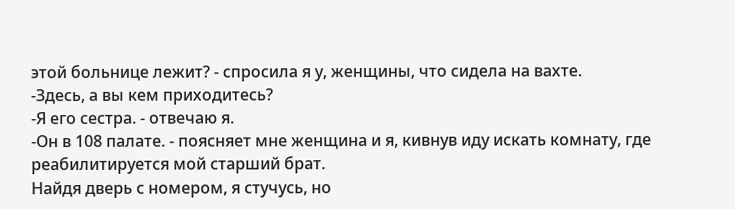этой больнице лежит? - спросила я у, женщины, что сидела на вахте.
-Здесь, а вы кем приходитесь?
-Я его сестра. - отвечаю я.
-Он в 108 палате. - поясняет мне женщина и я, кивнув иду искать комнату, где реабилитируется мой старший брат.
Найдя дверь с номером, я стучусь, но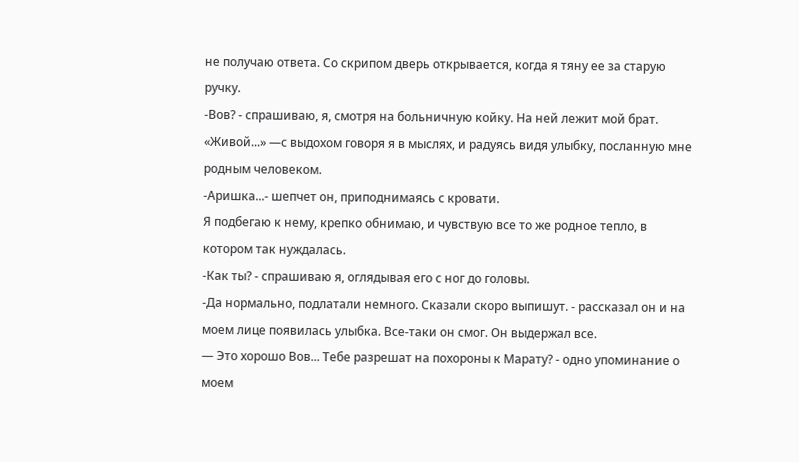не получаю ответа. Со скрипом дверь открывается, когда я тяну ее за старую ручку.
-Вов? - спрашиваю, я, смотря на больничную койку. На ней лежит мой брат.
«Живой...» —с выдохом говоря я в мыслях, и радуясь видя улыбку, посланную мне родным человеком.
-Аришка...- шепчет он, приподнимаясь с кровати.
Я подбегаю к нему, крепко обнимаю, и чувствую все то же родное тепло, в котором так нуждалась.
-Как ты? - спрашиваю я, оглядывая его с ног до головы.
-Да нормально, подлатали немного. Сказали скоро выпишут. - рассказал он и на моем лице появилась улыбка. Все-таки он смог. Он выдержал все.
— Это хорошо Вов... Тебе разрешат на похороны к Марату? - одно упоминание о моем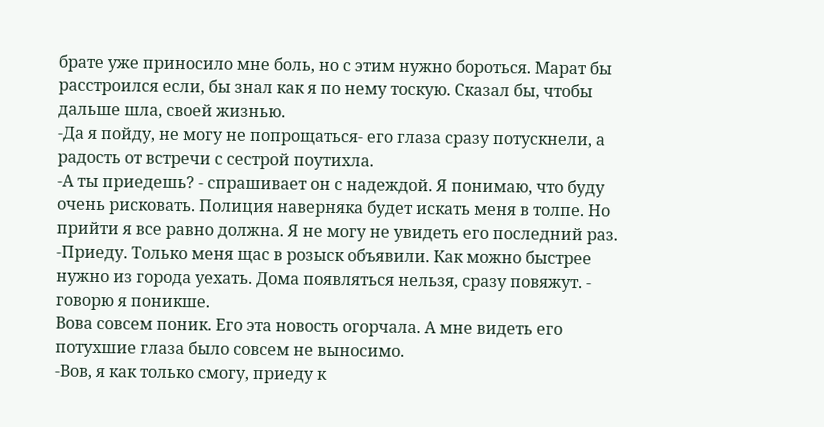брате уже приносило мне боль, но с этим нужно бороться. Марат бы расстроился если, бы знал как я по нему тоскую. Сказал бы, чтобы дальше шла, своей жизнью.
-Да я пойду, не могу не попрощаться- его глаза сразу потускнели, а радость от встречи с сестрой поутихла.
-А ты приедешь? - спрашивает он с надеждой. Я понимаю, что буду очень рисковать. Полиция наверняка будет искать меня в толпе. Но прийти я все равно должна. Я не могу не увидеть его последний раз.
-Приеду. Только меня щас в розыск объявили. Как можно быстрее нужно из города уехать. Дома появляться нельзя, сразу повяжут. - говорю я поникше.
Вова совсем поник. Его эта новость огорчала. А мне видеть его потухшие глаза было совсем не выносимо.
-Вов, я как только смогу, приеду к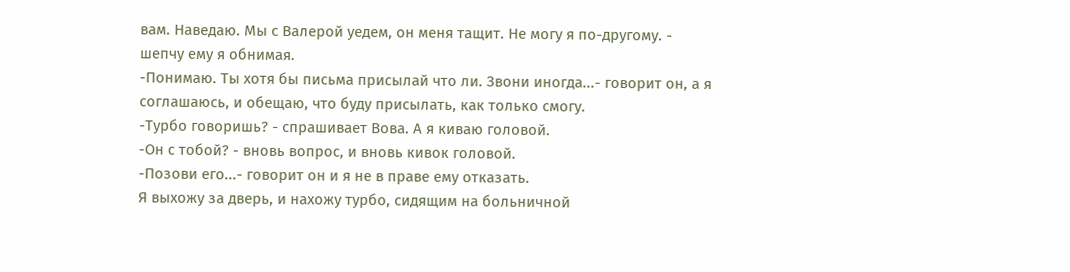вам. Наведаю. Мы с Валерой уедем, он меня тащит. Не могу я по-другому. - шепчу ему я обнимая.
-Понимаю. Ты хотя бы письма присылай что ли. Звони иногда...- говорит он, а я соглашаюсь, и обещаю, что буду присылать, как только смогу.
-Турбо говоришь? - спрашивает Вова. А я киваю головой.
-Он с тобой? - вновь вопрос, и вновь кивок головой.
-Позови его...- говорит он и я не в праве ему отказать.
Я выхожу за дверь, и нахожу турбо, сидящим на больничной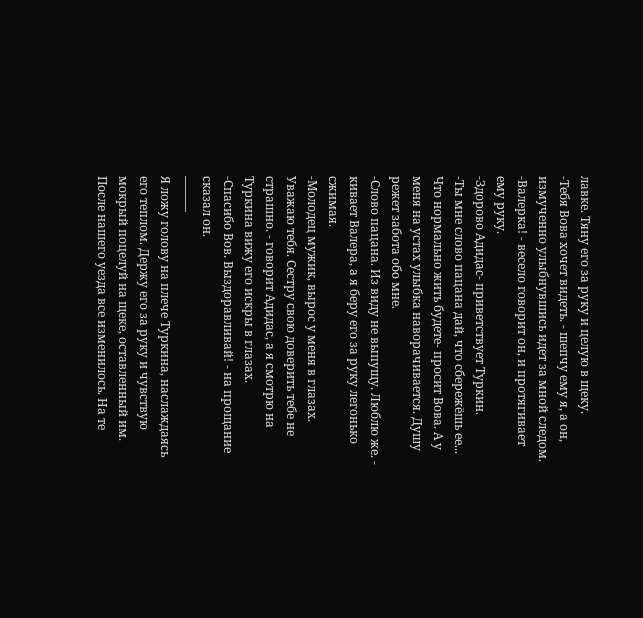лавке. Тяну его за руку и целую в щеку.
-Тебя Вова хочет видеть. - шепчу ему я, а он, измученно улыбнувшись идет за мной следом.
-Валерка! - весело говорит он, и протягивает ему руку.
-Здорово Адидас- приветствует Туркин.
-Ты мне слово пацана дай, что сбережёшь ее... Что нормально жить будете- просит Вова. А у меня на устах улыбка наворачивается. Душу режет забота обо мне.
-Слово пацана. Из виду не выпущу. Люблю же. - кивает Валера, а я беру его за руку легонько сжимая.
-Молодец мужик, вырос у меня в глазах. Уважаю тебя. Сестру свою доверить тебе не страшно. - говорит Адидас, а я смотрю на Туркина вижу его искры в глазах.
-Спасибо Вов. Выздоравливай! - на прощание сказал он.
———
Я ложу голову на плече Туркина, наслаждаясь его теплом. Держу его за руку и чувствую мокрый поцелуй на щеке, оставленный им.
После нашего уезда все изменилось. На те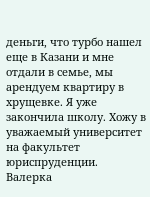деньги, что турбо нашел еще в Казани и мне отдали в семье, мы арендуем квартиру в хрущевке. Я уже закончила школу. Хожу в уважаемый университет на факультет юриспруденции. Валерка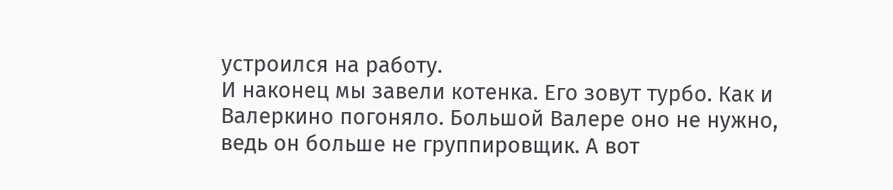устроился на работу.
И наконец мы завели котенка. Его зовут турбо. Как и Валеркино погоняло. Большой Валере оно не нужно, ведь он больше не группировщик. А вот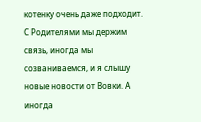котенку очень даже подходит.
С Родителями мы держим связь, иногда мы созваниваемся, и я слышу новые новости от Вовки. А иногда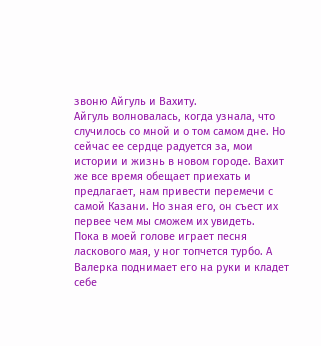звоню Айгуль и Вахиту.
Айгуль волновалась, когда узнала, что случилось со мной и о том самом дне. Но сейчас ее сердце радуется за, мои истории и жизнь в новом городе. Вахит же все время обещает приехать и предлагает, нам привести перемечи с самой Казани. Но зная его, он съест их первее чем мы сможем их увидеть.
Пока в моей голове играет песня ласкового мая, у ног топчется турбо. А Валерка поднимает его на руки и кладет себе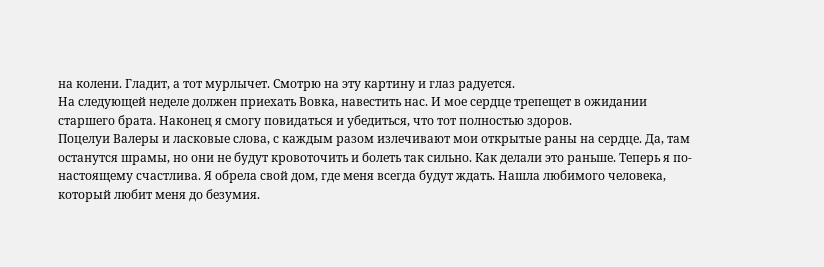на колени. Гладит, а тот мурлычет. Смотрю на эту картину и глаз радуется.
На следующей неделе должен приехать Вовка, навестить нас. И мое сердце трепещет в ожидании старшего брата. Наконец я смогу повидаться и убедиться, что тот полностью здоров.
Поцелуи Валеры и ласковые слова, с каждым разом излечивают мои открытые раны на сердце. Да, там останутся шрамы, но они не будут кровоточить и болеть так сильно. Как делали это раньше. Теперь я по-настоящему счастлива. Я обрела свой дом, где меня всегда будут ждать. Нашла любимого человека, который любит меня до безумия.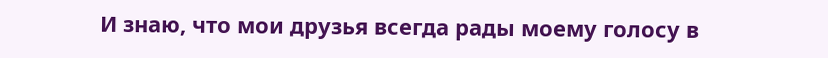И знаю, что мои друзья всегда рады моему голосу в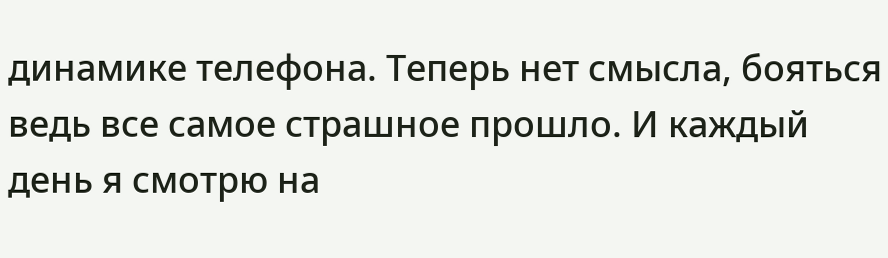динамике телефона. Теперь нет смысла, бояться ведь все самое страшное прошло. И каждый день я смотрю на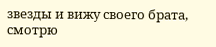звезды и вижу своего брата, смотрю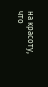на красоту, что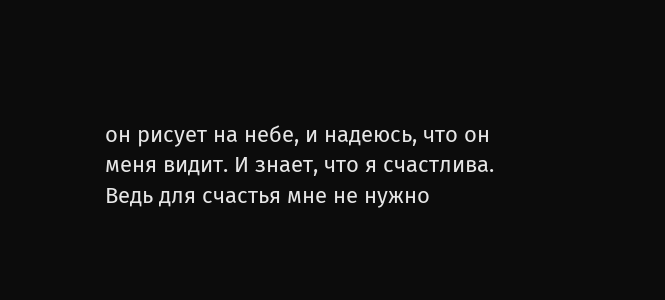он рисует на небе, и надеюсь, что он меня видит. И знает, что я счастлива.
Ведь для счастья мне не нужно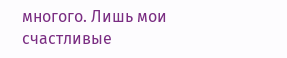многого. Лишь мои счастливые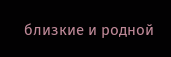близкие и родной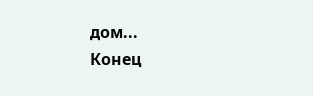дом...
Конец